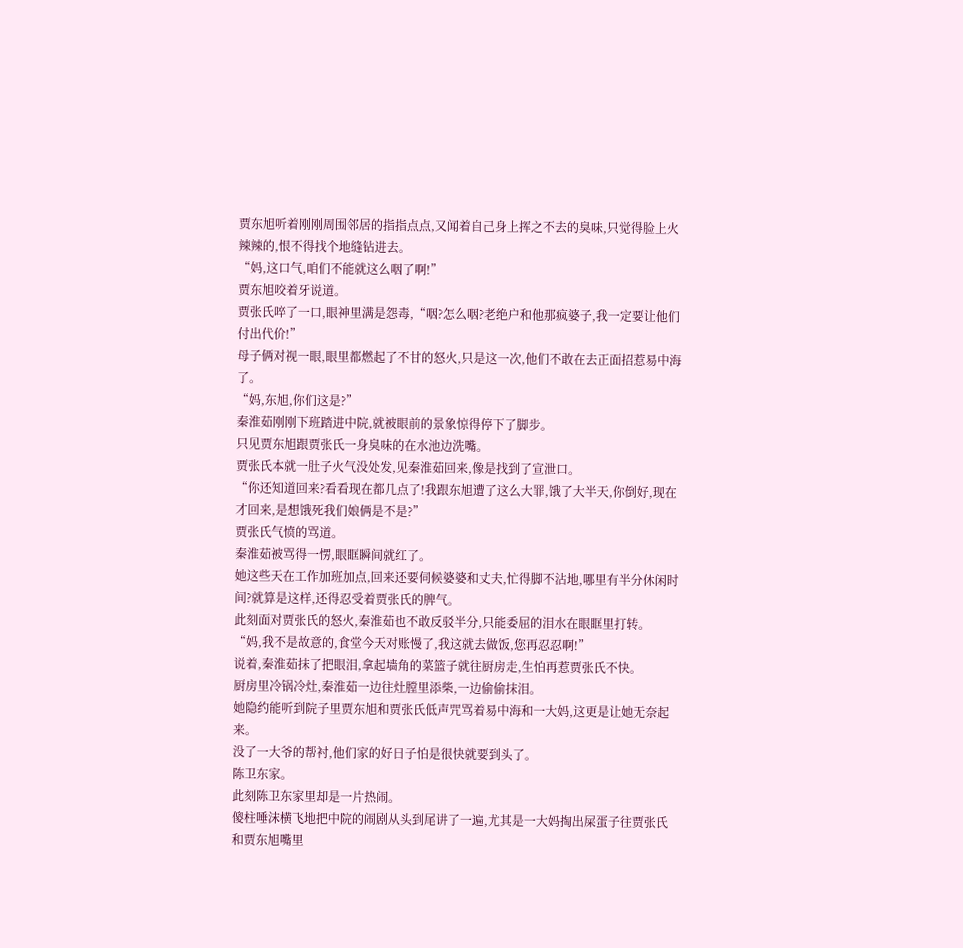贾东旭听着刚刚周围邻居的指指点点,又闻着自己身上挥之不去的臭味,只觉得脸上火辣辣的,恨不得找个地缝钻进去。
“妈,这口气,咱们不能就这么咽了啊!”
贾东旭咬着牙说道。
贾张氏啐了一口,眼神里满是怨毒,“咽?怎么咽?老绝户和他那疯婆子,我一定要让他们付出代价!”
母子俩对视一眼,眼里都燃起了不甘的怒火,只是这一次,他们不敢在去正面招惹易中海了。
“妈,东旭,你们这是?”
秦淮茹刚刚下班踏进中院,就被眼前的景象惊得停下了脚步。
只见贾东旭跟贾张氏一身臭味的在水池边洗嘴。
贾张氏本就一肚子火气没处发,见秦淮茹回来,像是找到了宣泄口。
“你还知道回来?看看现在都几点了!我跟东旭遭了这么大罪,饿了大半天,你倒好,现在才回来,是想饿死我们娘俩是不是?”
贾张氏气愤的骂道。
秦淮茹被骂得一愣,眼眶瞬间就红了。
她这些天在工作加班加点,回来还要伺候婆婆和丈夫,忙得脚不沾地,哪里有半分休闲时间?就算是这样,还得忍受着贾张氏的脾气。
此刻面对贾张氏的怒火,秦淮茹也不敢反驳半分,只能委屈的泪水在眼眶里打转。
“妈,我不是故意的,食堂今天对账慢了,我这就去做饭,您再忍忍啊!”
说着,秦淮茹抹了把眼泪,拿起墙角的菜篮子就往厨房走,生怕再惹贾张氏不快。
厨房里冷锅冷灶,秦淮茹一边往灶膛里添柴,一边偷偷抹泪。
她隐约能听到院子里贾东旭和贾张氏低声咒骂着易中海和一大妈,这更是让她无奈起来。
没了一大爷的帮衬,他们家的好日子怕是很快就要到头了。
陈卫东家。
此刻陈卫东家里却是一片热闹。
傻柱唾沫横飞地把中院的闹剧从头到尾讲了一遍,尤其是一大妈掏出屎蛋子往贾张氏和贾东旭嘴里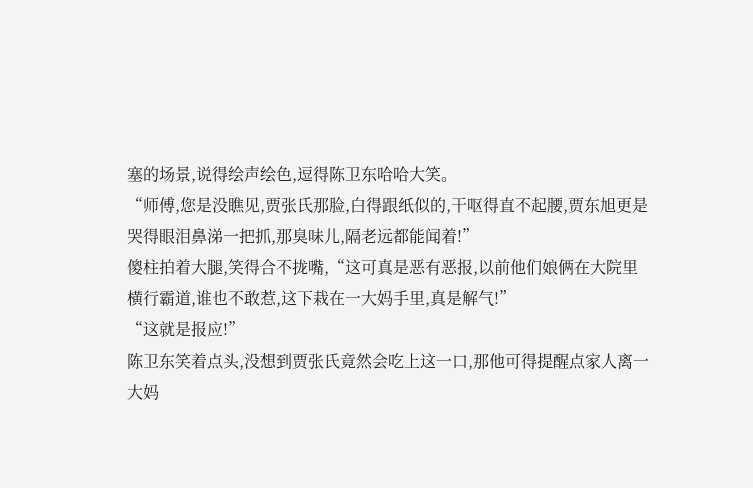塞的场景,说得绘声绘色,逗得陈卫东哈哈大笑。
“师傅,您是没瞧见,贾张氏那脸,白得跟纸似的,干呕得直不起腰,贾东旭更是哭得眼泪鼻涕一把抓,那臭味儿,隔老远都能闻着!”
傻柱拍着大腿,笑得合不拢嘴,“这可真是恶有恶报,以前他们娘俩在大院里横行霸道,谁也不敢惹,这下栽在一大妈手里,真是解气!”
“这就是报应!”
陈卫东笑着点头,没想到贾张氏竟然会吃上这一口,那他可得提醒点家人离一大妈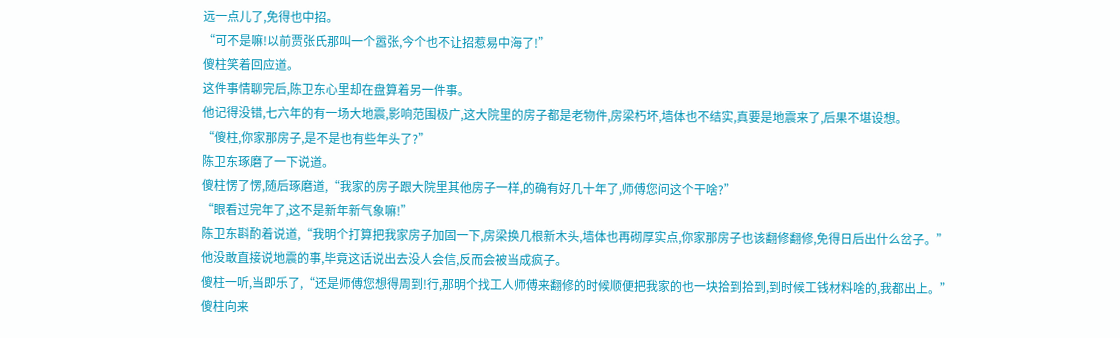远一点儿了,免得也中招。
“可不是嘛!以前贾张氏那叫一个嚣张,今个也不让招惹易中海了!”
傻柱笑着回应道。
这件事情聊完后,陈卫东心里却在盘算着另一件事。
他记得没错,七六年的有一场大地震,影响范围极广,这大院里的房子都是老物件,房梁朽坏,墙体也不结实,真要是地震来了,后果不堪设想。
“傻柱,你家那房子,是不是也有些年头了?”
陈卫东琢磨了一下说道。
傻柱愣了愣,随后琢磨道,“我家的房子跟大院里其他房子一样,的确有好几十年了,师傅您问这个干啥?”
“眼看过完年了,这不是新年新气象嘛!”
陈卫东斟酌着说道,“我明个打算把我家房子加固一下,房梁换几根新木头,墙体也再砌厚实点,你家那房子也该翻修翻修,免得日后出什么岔子。”
他没敢直接说地震的事,毕竟这话说出去没人会信,反而会被当成疯子。
傻柱一听,当即乐了,“还是师傅您想得周到!行,那明个找工人师傅来翻修的时候顺便把我家的也一块拾到拾到,到时候工钱材料啥的,我都出上。”
傻柱向来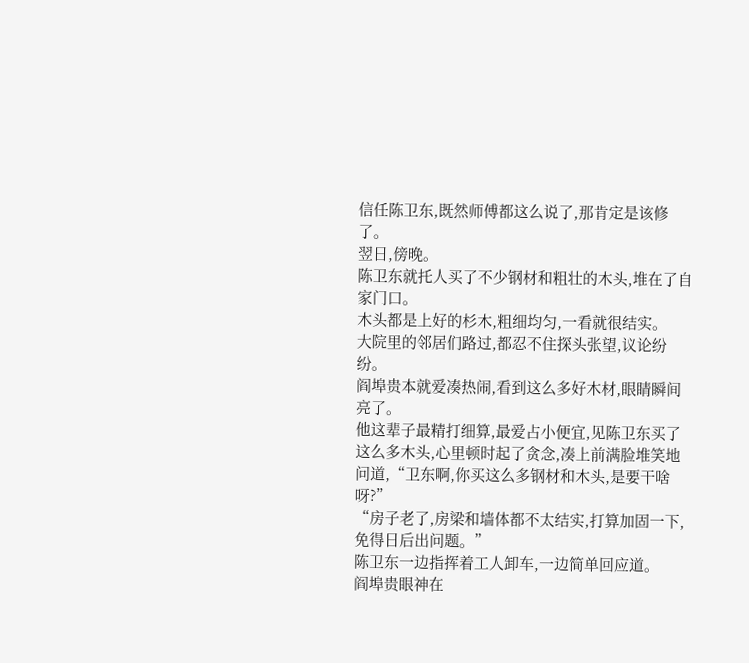信任陈卫东,既然师傅都这么说了,那肯定是该修了。
翌日,傍晚。
陈卫东就托人买了不少钢材和粗壮的木头,堆在了自家门口。
木头都是上好的杉木,粗细均匀,一看就很结实。
大院里的邻居们路过,都忍不住探头张望,议论纷纷。
阎埠贵本就爱凑热闹,看到这么多好木材,眼睛瞬间亮了。
他这辈子最精打细算,最爱占小便宜,见陈卫东买了这么多木头,心里顿时起了贪念,凑上前满脸堆笑地问道,“卫东啊,你买这么多钢材和木头,是要干啥呀?”
“房子老了,房梁和墙体都不太结实,打算加固一下,免得日后出问题。”
陈卫东一边指挥着工人卸车,一边简单回应道。
阎埠贵眼神在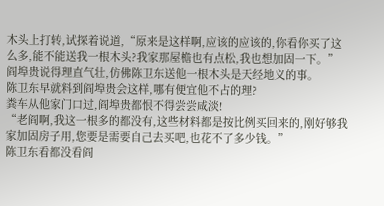木头上打转,试探着说道,“原来是这样啊,应该的应该的,你看你买了这么多,能不能送我一根木头?我家那屋檐也有点松,我也想加固一下。”
阎埠贵说得理直气壮,仿佛陈卫东送他一根木头是天经地义的事。
陈卫东早就料到阎埠贵会这样,哪有便宜他不占的理?
粪车从他家门口过,阎埠贵都恨不得尝尝咸淡!
“老阎啊,我这一根多的都没有,这些材料都是按比例买回来的,刚好够我家加固房子用,您要是需要自己去买吧,也花不了多少钱。”
陈卫东看都没看阎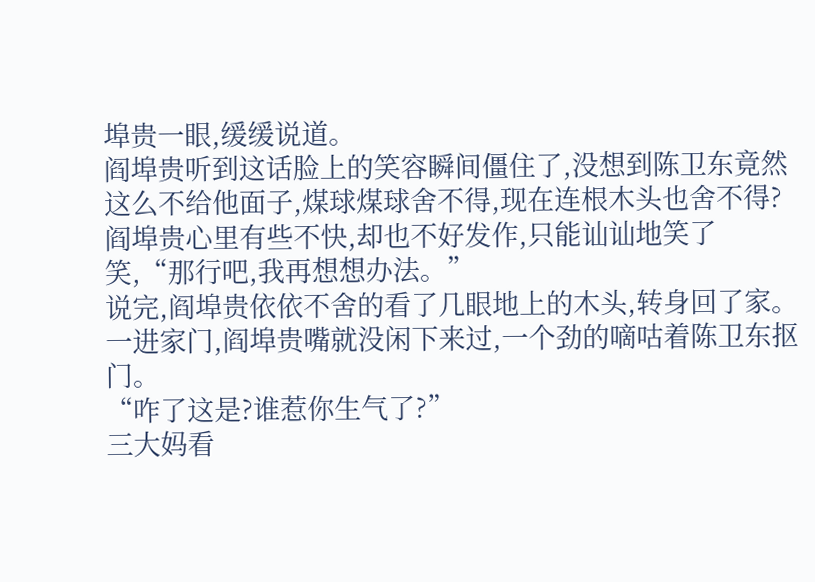埠贵一眼,缓缓说道。
阎埠贵听到这话脸上的笑容瞬间僵住了,没想到陈卫东竟然这么不给他面子,煤球煤球舍不得,现在连根木头也舍不得?
阎埠贵心里有些不快,却也不好发作,只能讪讪地笑了笑,“那行吧,我再想想办法。”
说完,阎埠贵依依不舍的看了几眼地上的木头,转身回了家。
一进家门,阎埠贵嘴就没闲下来过,一个劲的嘀咕着陈卫东抠门。
“咋了这是?谁惹你生气了?”
三大妈看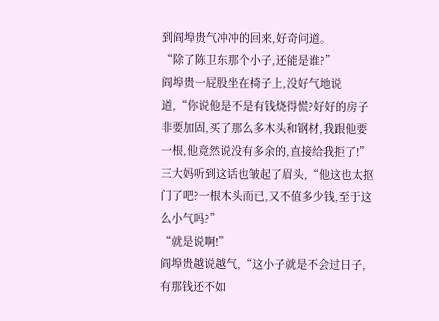到阎埠贵气冲冲的回来,好奇问道。
“除了陈卫东那个小子,还能是谁?”
阎埠贵一屁股坐在椅子上,没好气地说道,“你说他是不是有钱烧得慌?好好的房子非要加固,买了那么多木头和钢材,我跟他要一根,他竟然说没有多余的,直接给我拒了!”
三大妈听到这话也皱起了眉头,“他这也太抠门了吧?一根木头而已,又不值多少钱,至于这么小气吗?”
“就是说啊!”
阎埠贵越说越气,“这小子就是不会过日子,有那钱还不如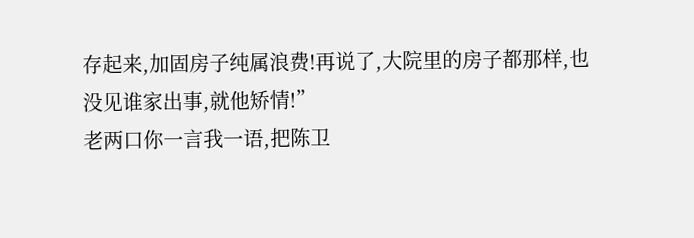存起来,加固房子纯属浪费!再说了,大院里的房子都那样,也没见谁家出事,就他矫情!”
老两口你一言我一语,把陈卫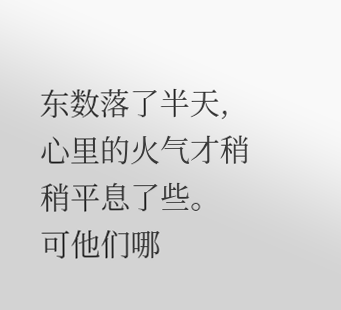东数落了半天,心里的火气才稍稍平息了些。
可他们哪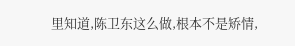里知道,陈卫东这么做,根本不是矫情,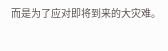而是为了应对即将到来的大灾难。